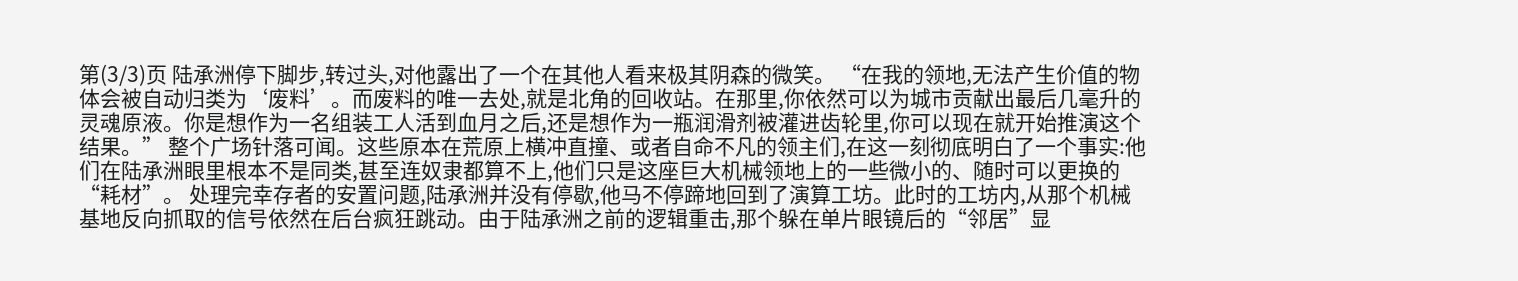第(3/3)页 陆承洲停下脚步,转过头,对他露出了一个在其他人看来极其阴森的微笑。 “在我的领地,无法产生价值的物体会被自动归类为‘废料’。而废料的唯一去处,就是北角的回收站。在那里,你依然可以为城市贡献出最后几毫升的灵魂原液。你是想作为一名组装工人活到血月之后,还是想作为一瓶润滑剂被灌进齿轮里,你可以现在就开始推演这个结果。” 整个广场针落可闻。这些原本在荒原上横冲直撞、或者自命不凡的领主们,在这一刻彻底明白了一个事实:他们在陆承洲眼里根本不是同类,甚至连奴隶都算不上,他们只是这座巨大机械领地上的一些微小的、随时可以更换的“耗材”。 处理完幸存者的安置问题,陆承洲并没有停歇,他马不停蹄地回到了演算工坊。此时的工坊内,从那个机械基地反向抓取的信号依然在后台疯狂跳动。由于陆承洲之前的逻辑重击,那个躲在单片眼镜后的“邻居”显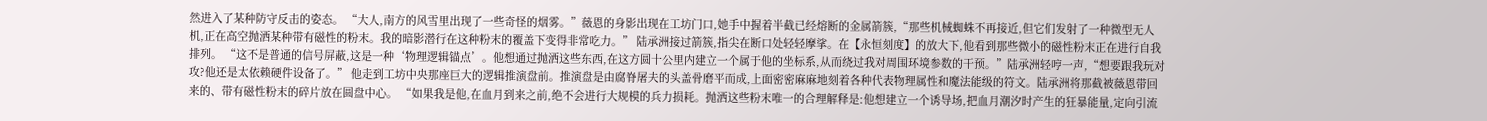然进入了某种防守反击的姿态。 “大人,南方的风雪里出现了一些奇怪的烟雾。”薇恩的身影出现在工坊门口,她手中握着半截已经熔断的金属箭簇,“那些机械蜘蛛不再接近,但它们发射了一种微型无人机,正在高空抛洒某种带有磁性的粉末。我的暗影潜行在这种粉末的覆盖下变得非常吃力。” 陆承洲接过箭簇,指尖在断口处轻轻摩挲。在【永恒刻度】的放大下,他看到那些微小的磁性粉末正在进行自我排列。 “这不是普通的信号屏蔽,这是一种‘物理逻辑锚点’。他想通过抛洒这些东西,在这方圆十公里内建立一个属于他的坐标系,从而绕过我对周围环境参数的干预。”陆承洲轻哼一声,“想要跟我玩对攻?他还是太依赖硬件设备了。” 他走到工坊中央那座巨大的逻辑推演盘前。推演盘是由腐脊屠夫的头盖骨磨平而成,上面密密麻麻地刻着各种代表物理属性和魔法能级的符文。陆承洲将那截被薇恩带回来的、带有磁性粉末的碎片放在圆盘中心。 “如果我是他,在血月到来之前,绝不会进行大规模的兵力损耗。抛洒这些粉末唯一的合理解释是:他想建立一个诱导场,把血月潮汐时产生的狂暴能量,定向引流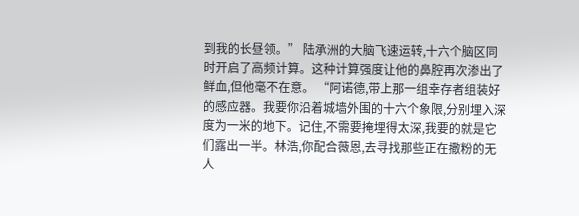到我的长昼领。” 陆承洲的大脑飞速运转,十六个脑区同时开启了高频计算。这种计算强度让他的鼻腔再次渗出了鲜血,但他毫不在意。 “阿诺德,带上那一组幸存者组装好的感应器。我要你沿着城墙外围的十六个象限,分别埋入深度为一米的地下。记住,不需要掩埋得太深,我要的就是它们露出一半。林浩,你配合薇恩,去寻找那些正在撒粉的无人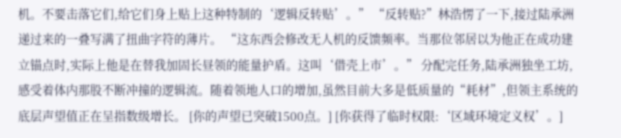机。不要击落它们,给它们身上贴上这种特制的‘逻辑反转贴’。” “反转贴?”林浩愣了一下,接过陆承洲递过来的一叠写满了扭曲字符的薄片。 “这东西会修改无人机的反馈频率。当那位邻居以为他正在成功建立锚点时,实际上他是在替我加固长昼领的能量护盾。这叫‘借壳上市’。” 分配完任务,陆承洲独坐工坊,感受着体内那股不断冲撞的逻辑流。随着领地人口的增加,虽然目前大多是低质量的“耗材”,但领主系统的底层声望值正在呈指数级增长。 [你的声望已突破1500点。] [你获得了临时权限:‘区域环境定义权’。]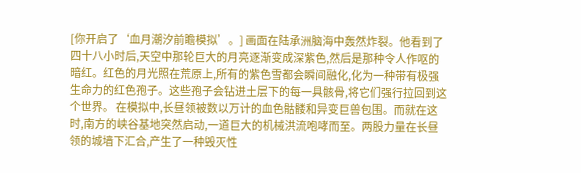[你开启了‘血月潮汐前瞻模拟’。] 画面在陆承洲脑海中轰然炸裂。他看到了四十八小时后,天空中那轮巨大的月亮逐渐变成深紫色,然后是那种令人作呕的暗红。红色的月光照在荒原上,所有的紫色雪都会瞬间融化,化为一种带有极强生命力的红色孢子。这些孢子会钻进土层下的每一具骸骨,将它们强行拉回到这个世界。 在模拟中,长昼领被数以万计的血色骷髅和异变巨兽包围。而就在这时,南方的峡谷基地突然启动,一道巨大的机械洪流咆哮而至。两股力量在长昼领的城墙下汇合,产生了一种毁灭性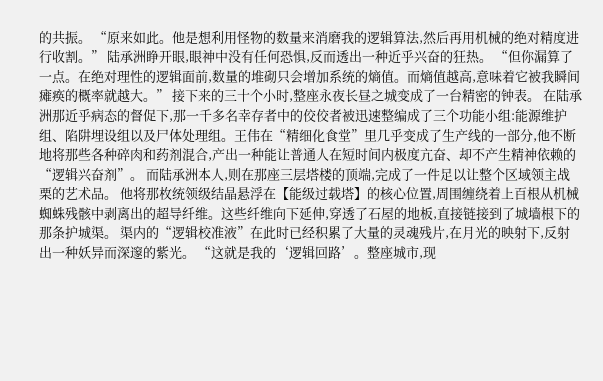的共振。 “原来如此。他是想利用怪物的数量来消磨我的逻辑算法,然后再用机械的绝对精度进行收割。” 陆承洲睁开眼,眼神中没有任何恐惧,反而透出一种近乎兴奋的狂热。 “但你漏算了一点。在绝对理性的逻辑面前,数量的堆砌只会增加系统的熵值。而熵值越高,意味着它被我瞬间瘫痪的概率就越大。” 接下来的三十个小时,整座永夜长昼之城变成了一台精密的钟表。 在陆承洲那近乎病态的督促下,那一千多名幸存者中的佼佼者被迅速整编成了三个功能小组:能源维护组、陷阱埋设组以及尸体处理组。王伟在“精细化食堂”里几乎变成了生产线的一部分,他不断地将那些各种碎肉和药剂混合,产出一种能让普通人在短时间内极度亢奋、却不产生精神依赖的“逻辑兴奋剂”。 而陆承洲本人,则在那座三层塔楼的顶端,完成了一件足以让整个区域领主战栗的艺术品。 他将那枚统领级结晶悬浮在【能级过载塔】的核心位置,周围缠绕着上百根从机械蜘蛛残骸中剥离出的超导纤维。这些纤维向下延伸,穿透了石屋的地板,直接链接到了城墙根下的那条护城渠。 渠内的“逻辑校准液”在此时已经积累了大量的灵魂残片,在月光的映射下,反射出一种妖异而深邃的紫光。 “这就是我的‘逻辑回路’。整座城市,现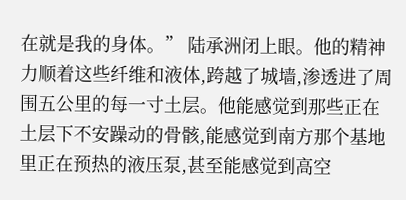在就是我的身体。” 陆承洲闭上眼。他的精神力顺着这些纤维和液体,跨越了城墙,渗透进了周围五公里的每一寸土层。他能感觉到那些正在土层下不安躁动的骨骸,能感觉到南方那个基地里正在预热的液压泵,甚至能感觉到高空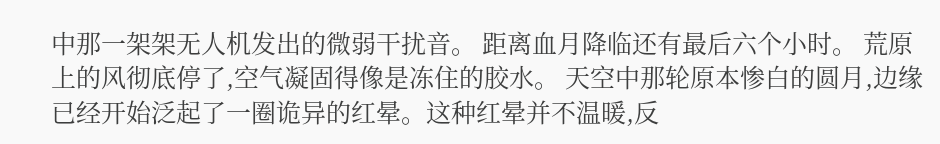中那一架架无人机发出的微弱干扰音。 距离血月降临还有最后六个小时。 荒原上的风彻底停了,空气凝固得像是冻住的胶水。 天空中那轮原本惨白的圆月,边缘已经开始泛起了一圈诡异的红晕。这种红晕并不温暖,反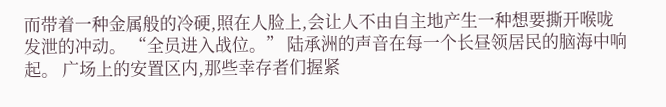而带着一种金属般的冷硬,照在人脸上,会让人不由自主地产生一种想要撕开喉咙发泄的冲动。 “全员进入战位。” 陆承洲的声音在每一个长昼领居民的脑海中响起。 广场上的安置区内,那些幸存者们握紧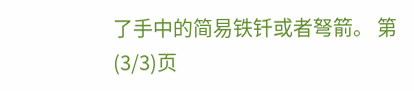了手中的简易铁钎或者弩箭。 第(3/3)页